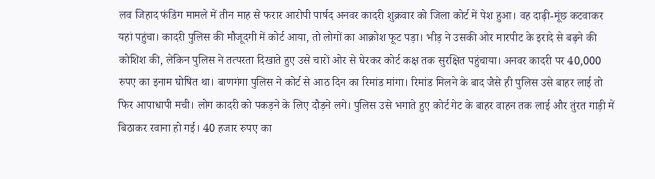लव जिहाद फंडिंग मामले में तीन माह से फरार आरोपी पार्षद अनवर कादरी शुक्रवार को जिला कोर्ट में पेश हुआ। वह दाढ़ी-मूंछ कटवाकर यहां पहुंचा। कादरी पुलिस की मौजूदगी में कोर्ट आया, तो लोगों का आक्रोश फूट पड़ा। भीड़ ने उसकी ओर मारपीट के इरादे से बढ़ने की कोशिश की, लेकिन पुलिस ने तत्परता दिखाते हुए उसे चारों ओर से घेरकर कोर्ट कक्ष तक सुरक्षित पहुंचाया। अनवर कादरी पर 40,000 रुपए का इनाम घोषित था। बाणगंगा पुलिस ने कोर्ट से आठ दिन का रिमांड मांगा। रिमांड मिलने के बाद जैसे ही पुलिस उसे बाहर लाई तो फिर आपाधापी मची। लोग कादरी को पकड़ने के लिए दौड़ने लगे। पुलिस उसे भगाते हुए कोर्ट गेट के बाहर वाहन तक लाई और तुंरत गाड़ी में बिठाकर रवाना हो गई। 40 हजार रुपए का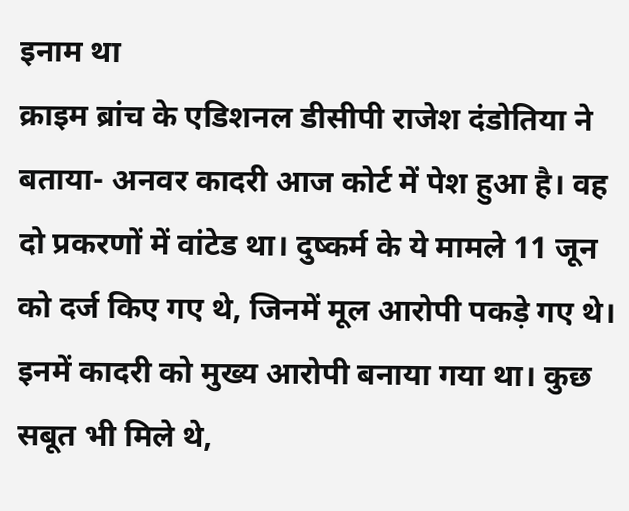इनाम था
क्राइम ब्रांच के एडिशनल डीसीपी राजेश दंडोतिया ने बताया- अनवर कादरी आज कोर्ट में पेश हुआ है। वह दो प्रकरणों में वांटेड था। दुष्कर्म के ये मामले 11 जून को दर्ज किए गए थे, जिनमें मूल आरोपी पकड़े गए थे। इनमें कादरी को मुख्य आरोपी बनाया गया था। कुछ सबूत भी मिले थे,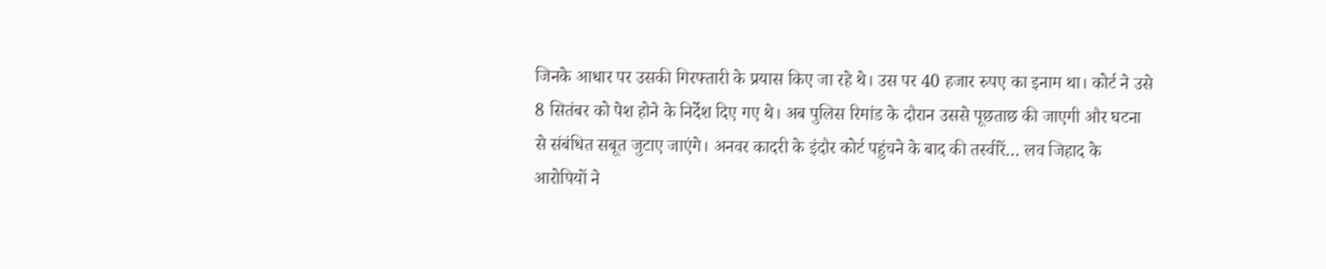जिनके आधार पर उसकी गिरफ्तारी के प्रयास किए जा रहे थे। उस पर 40 हजार रुपए का इनाम था। कोर्ट ने उसे 8 सितंबर को पेश होने के निर्देश दिए गए थे। अब पुलिस रिमांड के दौरान उससे पूछताछ की जाएगी और घटना से संबंधित सबूत जुटाए जाएंगे। अनवर कादरी के इंदौर कोर्ट पहुंचने के बाद की तस्वीरें… लव जिहाद के आरोपियों ने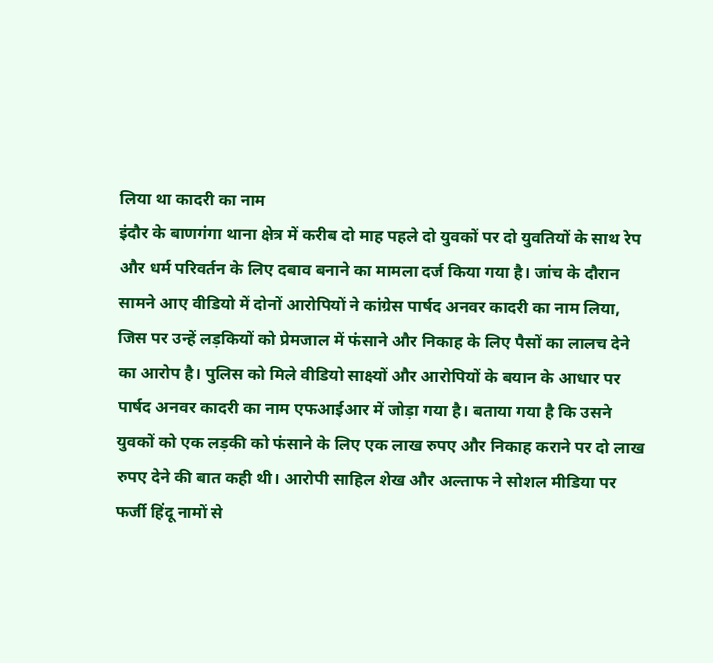लिया था कादरी का नाम
इंदौर के बाणगंगा थाना क्षेत्र में करीब दो माह पहले दो युवकों पर दो युवतियों के साथ रेप और धर्म परिवर्तन के लिए दबाव बनाने का मामला दर्ज किया गया है। जांच के दौरान सामने आए वीडियो में दोनों आरोपियों ने कांग्रेस पार्षद अनवर कादरी का नाम लिया, जिस पर उन्हें लड़कियों को प्रेमजाल में फंसाने और निकाह के लिए पैसों का लालच देने का आरोप है। पुलिस को मिले वीडियो साक्ष्यों और आरोपियों के बयान के आधार पर पार्षद अनवर कादरी का नाम एफआईआर में जोड़ा गया है। बताया गया है कि उसने युवकों को एक लड़की को फंसाने के लिए एक लाख रुपए और निकाह कराने पर दो लाख रुपए देने की बात कही थी। आरोपी साहिल शेख और अल्ताफ ने सोशल मीडिया पर फर्जी हिंदू नामों से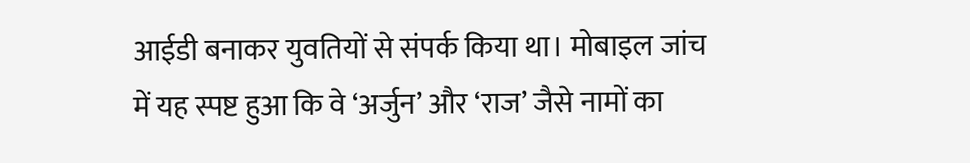आईडी बनाकर युवतियों से संपर्क किया था। मोबाइल जांच में यह स्पष्ट हुआ कि वे ‘अर्जुन’ और ‘राज’ जैसे नामों का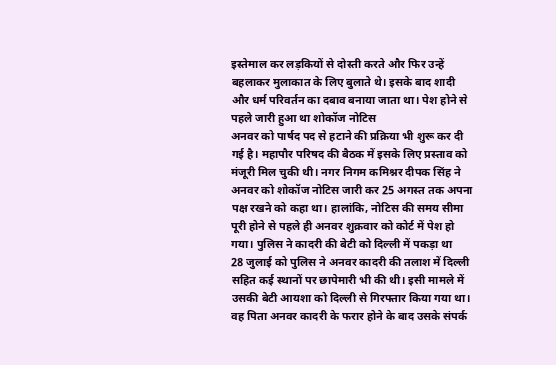इस्तेमाल कर लड़कियों से दोस्ती करते और फिर उन्हें बहलाकर मुलाकात के लिए बुलाते थे। इसके बाद शादी और धर्म परिवर्तन का दबाव बनाया जाता था। पेश होने से पहले जारी हुआ था शोकॉज नोटिस
अनवर को पार्षद पद से हटाने की प्रक्रिया भी शुरू कर दी गई है। महापौर परिषद की बैठक में इसके लिए प्रस्ताव को मंजूरी मिल चुकी थी। नगर निगम कमिश्नर दीपक सिंह ने अनवर को शोकॉज नोटिस जारी कर 25 अगस्त तक अपना पक्ष रखने को कहा था। हालांकि, नोटिस की समय सीमा पूरी होने से पहले ही अनवर शुक्रवार को कोर्ट में पेश हो गया। पुलिस ने कादरी की बेटी को दिल्ली में पकड़ा था
28 जुलाई को पुलिस ने अनवर कादरी की तलाश में दिल्ली सहित कई स्थानों पर छापेमारी भी की थी। इसी मामले में उसकी बेटी आयशा को दिल्ली से गिरफ्तार किया गया था। वह पिता अनवर कादरी के फरार होने के बाद उसके संपर्क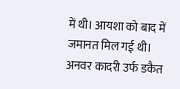में थी। आयशा को बाद में जमानत मिल गई थी। अनवर कादरी उर्फ डकैत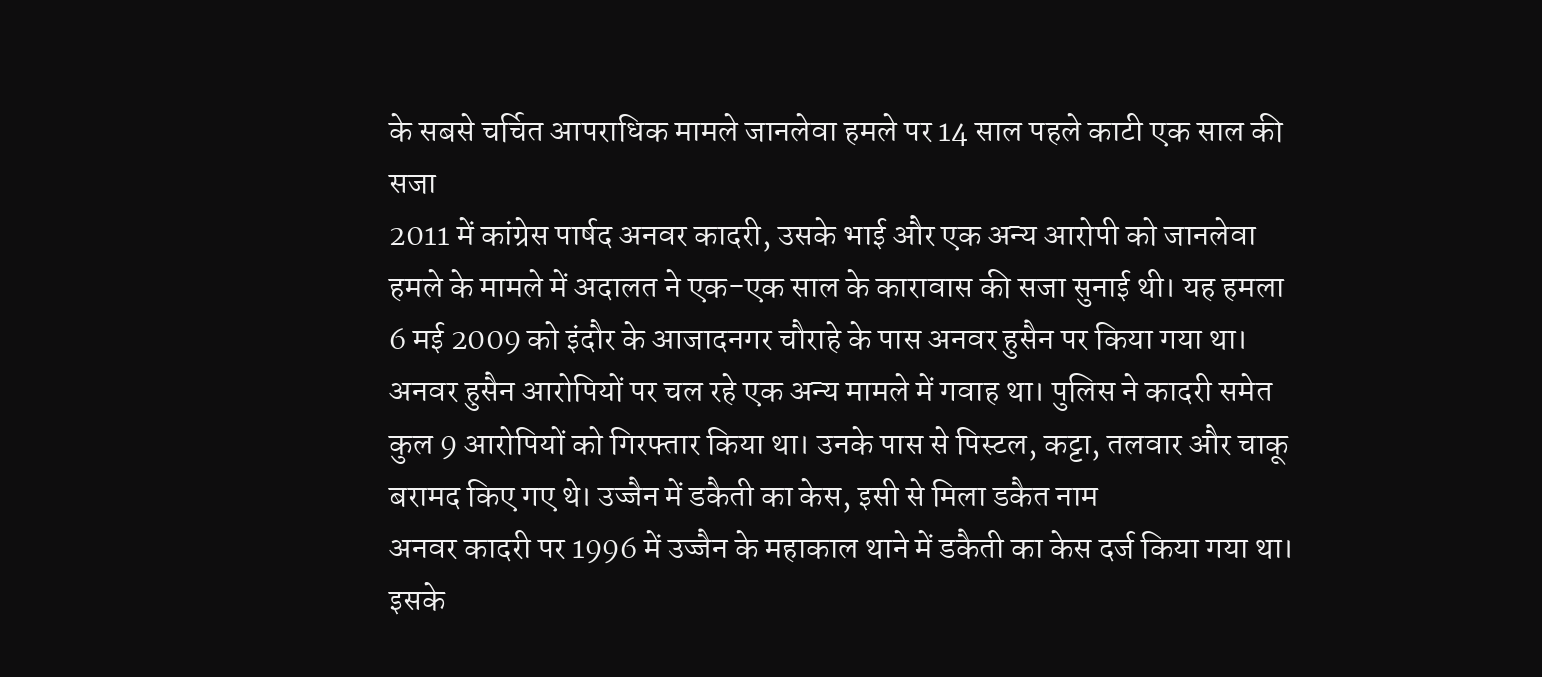के सबसे चर्चित आपराधिक मामले जानलेवा हमले पर 14 साल पहले काटी एक साल की सजा
2011 में कांग्रेस पार्षद अनवर कादरी, उसके भाई और एक अन्य आरोपी को जानलेवा हमले के मामले में अदालत ने एक-एक साल के कारावास की सजा सुनाई थी। यह हमला 6 मई 2009 को इंदौर के आजादनगर चौराहे के पास अनवर हुसैन पर किया गया था। अनवर हुसैन आरोपियों पर चल रहे एक अन्य मामले में गवाह था। पुलिस ने कादरी समेत कुल 9 आरोपियों को गिरफ्तार किया था। उनके पास से पिस्टल, कट्टा, तलवार और चाकू बरामद किए गए थे। उज्जैन में डकैती का केस, इसी से मिला डकैत नाम
अनवर कादरी पर 1996 में उज्जैन के महाकाल थाने में डकैती का केस दर्ज किया गया था। इसके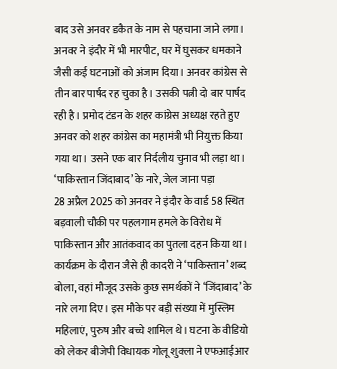बाद उसे अनवर डकैत के नाम से पहचाना जाने लगा। अनवर ने इंदौर में भी मारपीट, घर में घुसकर धमकाने जैसी कई घटनाओं को अंजाम दिया। अनवर कांग्रेस से तीन बार पार्षद रह चुका है। उसकी पत्नी दो बार पार्षद रही है। प्रमोद टंडन के शहर कांग्रेस अध्यक्ष रहते हुए अनवर को शहर कांग्रेस का महामंत्री भी नियुक्त किया गया था। उसने एक बार निर्दलीय चुनाव भी लड़ा था। ‘पाकिस्तान जिंदाबाद’ के नारे, जेल जाना पड़ा
28 अप्रैल 2025 को अनवर ने इंदौर के वार्ड 58 स्थित बड़वाली चौकी पर पहलगाम हमले के विरोध में पाकिस्तान और आतंकवाद का पुतला दहन किया था। कार्यक्रम के दौरान जैसे ही कादरी ने ‘पाकिस्तान’ शब्द बोला, वहां मौजूद उसके कुछ समर्थकों ने ‘जिंदाबाद’ के नारे लगा दिए। इस मौके पर बड़ी संख्या में मुस्लिम महिलाएं, पुरुष और बच्चे शामिल थे। घटना के वीडियो को लेकर बीजेपी विधायक गोलू शुक्ला ने एफआईआर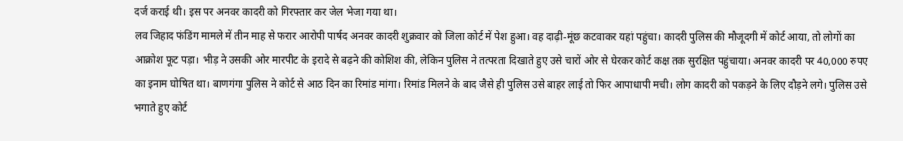दर्ज कराई थी। इस पर अनवर कादरी को गिरफ्तार कर जेल भेजा गया था।
लव जिहाद फंडिंग मामले में तीन माह से फरार आरोपी पार्षद अनवर कादरी शुक्रवार को जिला कोर्ट में पेश हुआ। वह दाढ़ी-मूंछ कटवाकर यहां पहुंचा। कादरी पुलिस की मौजूदगी में कोर्ट आया, तो लोगों का आक्रोश फूट पड़ा। भीड़ ने उसकी ओर मारपीट के इरादे से बढ़ने की कोशिश की, लेकिन पुलिस ने तत्परता दिखाते हुए उसे चारों ओर से घेरकर कोर्ट कक्ष तक सुरक्षित पहुंचाया। अनवर कादरी पर 40,000 रुपए का इनाम घोषित था। बाणगंगा पुलिस ने कोर्ट से आठ दिन का रिमांड मांगा। रिमांड मिलने के बाद जैसे ही पुलिस उसे बाहर लाई तो फिर आपाधापी मची। लोग कादरी को पकड़ने के लिए दौड़ने लगे। पुलिस उसे भगाते हुए कोर्ट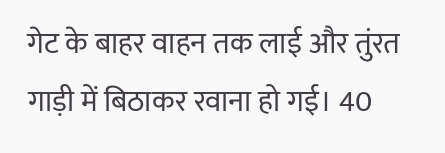गेट के बाहर वाहन तक लाई और तुंरत गाड़ी में बिठाकर रवाना हो गई। 40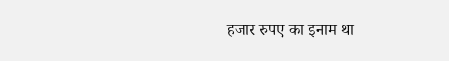हजार रुपए का इनाम था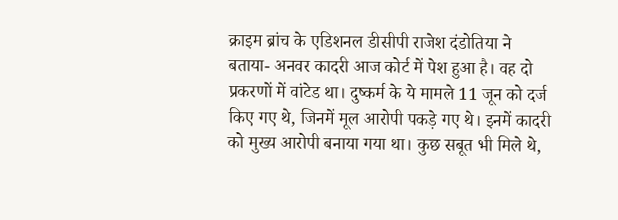क्राइम ब्रांच के एडिशनल डीसीपी राजेश दंडोतिया ने बताया- अनवर कादरी आज कोर्ट में पेश हुआ है। वह दो प्रकरणों में वांटेड था। दुष्कर्म के ये मामले 11 जून को दर्ज किए गए थे, जिनमें मूल आरोपी पकड़े गए थे। इनमें कादरी को मुख्य आरोपी बनाया गया था। कुछ सबूत भी मिले थे,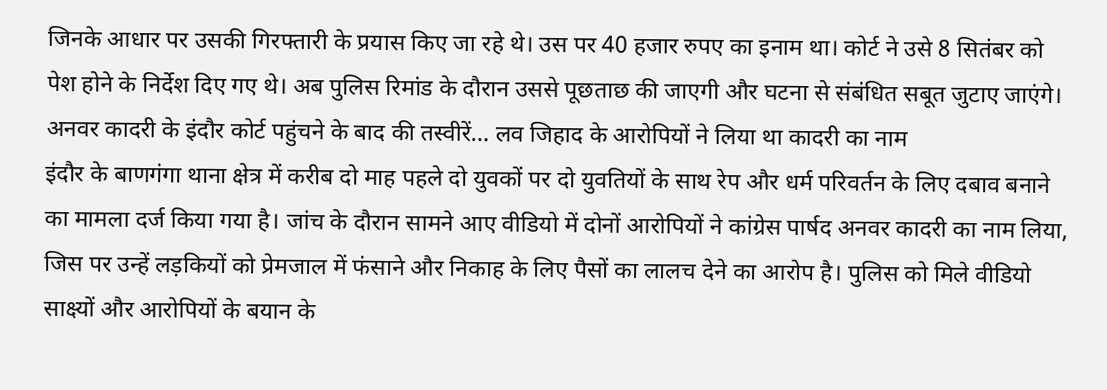जिनके आधार पर उसकी गिरफ्तारी के प्रयास किए जा रहे थे। उस पर 40 हजार रुपए का इनाम था। कोर्ट ने उसे 8 सितंबर को पेश होने के निर्देश दिए गए थे। अब पुलिस रिमांड के दौरान उससे पूछताछ की जाएगी और घटना से संबंधित सबूत जुटाए जाएंगे। अनवर कादरी के इंदौर कोर्ट पहुंचने के बाद की तस्वीरें… लव जिहाद के आरोपियों ने लिया था कादरी का नाम
इंदौर के बाणगंगा थाना क्षेत्र में करीब दो माह पहले दो युवकों पर दो युवतियों के साथ रेप और धर्म परिवर्तन के लिए दबाव बनाने का मामला दर्ज किया गया है। जांच के दौरान सामने आए वीडियो में दोनों आरोपियों ने कांग्रेस पार्षद अनवर कादरी का नाम लिया, जिस पर उन्हें लड़कियों को प्रेमजाल में फंसाने और निकाह के लिए पैसों का लालच देने का आरोप है। पुलिस को मिले वीडियो साक्ष्यों और आरोपियों के बयान के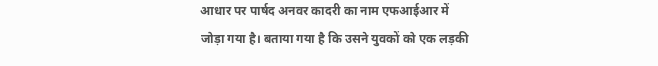आधार पर पार्षद अनवर कादरी का नाम एफआईआर में जोड़ा गया है। बताया गया है कि उसने युवकों को एक लड़की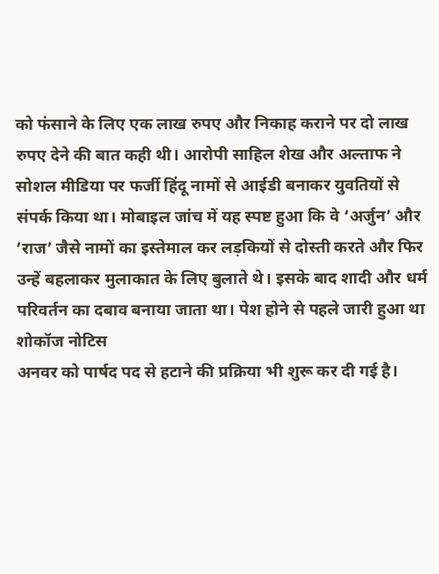को फंसाने के लिए एक लाख रुपए और निकाह कराने पर दो लाख रुपए देने की बात कही थी। आरोपी साहिल शेख और अल्ताफ ने सोशल मीडिया पर फर्जी हिंदू नामों से आईडी बनाकर युवतियों से संपर्क किया था। मोबाइल जांच में यह स्पष्ट हुआ कि वे ‘अर्जुन’ और ‘राज’ जैसे नामों का इस्तेमाल कर लड़कियों से दोस्ती करते और फिर उन्हें बहलाकर मुलाकात के लिए बुलाते थे। इसके बाद शादी और धर्म परिवर्तन का दबाव बनाया जाता था। पेश होने से पहले जारी हुआ था शोकॉज नोटिस
अनवर को पार्षद पद से हटाने की प्रक्रिया भी शुरू कर दी गई है।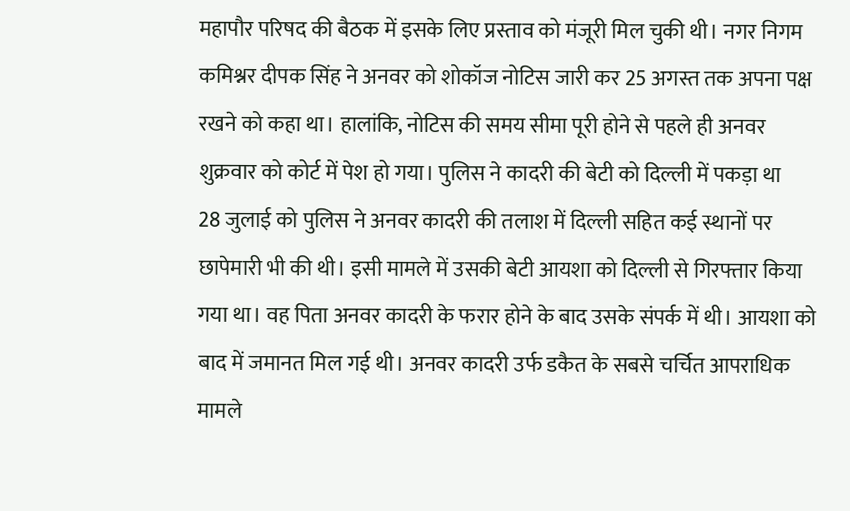महापौर परिषद की बैठक में इसके लिए प्रस्ताव को मंजूरी मिल चुकी थी। नगर निगम कमिश्नर दीपक सिंह ने अनवर को शोकॉज नोटिस जारी कर 25 अगस्त तक अपना पक्ष रखने को कहा था। हालांकि, नोटिस की समय सीमा पूरी होने से पहले ही अनवर शुक्रवार को कोर्ट में पेश हो गया। पुलिस ने कादरी की बेटी को दिल्ली में पकड़ा था
28 जुलाई को पुलिस ने अनवर कादरी की तलाश में दिल्ली सहित कई स्थानों पर छापेमारी भी की थी। इसी मामले में उसकी बेटी आयशा को दिल्ली से गिरफ्तार किया गया था। वह पिता अनवर कादरी के फरार होने के बाद उसके संपर्क में थी। आयशा को बाद में जमानत मिल गई थी। अनवर कादरी उर्फ डकैत के सबसे चर्चित आपराधिक मामले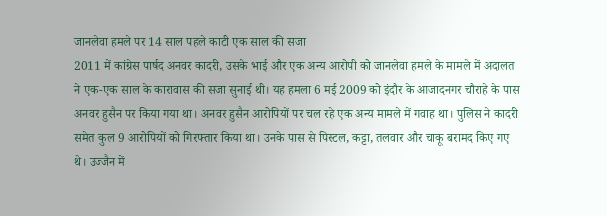जानलेवा हमले पर 14 साल पहले काटी एक साल की सजा
2011 में कांग्रेस पार्षद अनवर कादरी, उसके भाई और एक अन्य आरोपी को जानलेवा हमले के मामले में अदालत ने एक-एक साल के कारावास की सजा सुनाई थी। यह हमला 6 मई 2009 को इंदौर के आजादनगर चौराहे के पास अनवर हुसैन पर किया गया था। अनवर हुसैन आरोपियों पर चल रहे एक अन्य मामले में गवाह था। पुलिस ने कादरी समेत कुल 9 आरोपियों को गिरफ्तार किया था। उनके पास से पिस्टल, कट्टा, तलवार और चाकू बरामद किए गए थे। उज्जैन में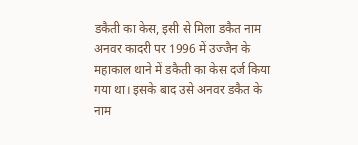डकैती का केस, इसी से मिला डकैत नाम
अनवर कादरी पर 1996 में उज्जैन के महाकाल थाने में डकैती का केस दर्ज किया गया था। इसके बाद उसे अनवर डकैत के नाम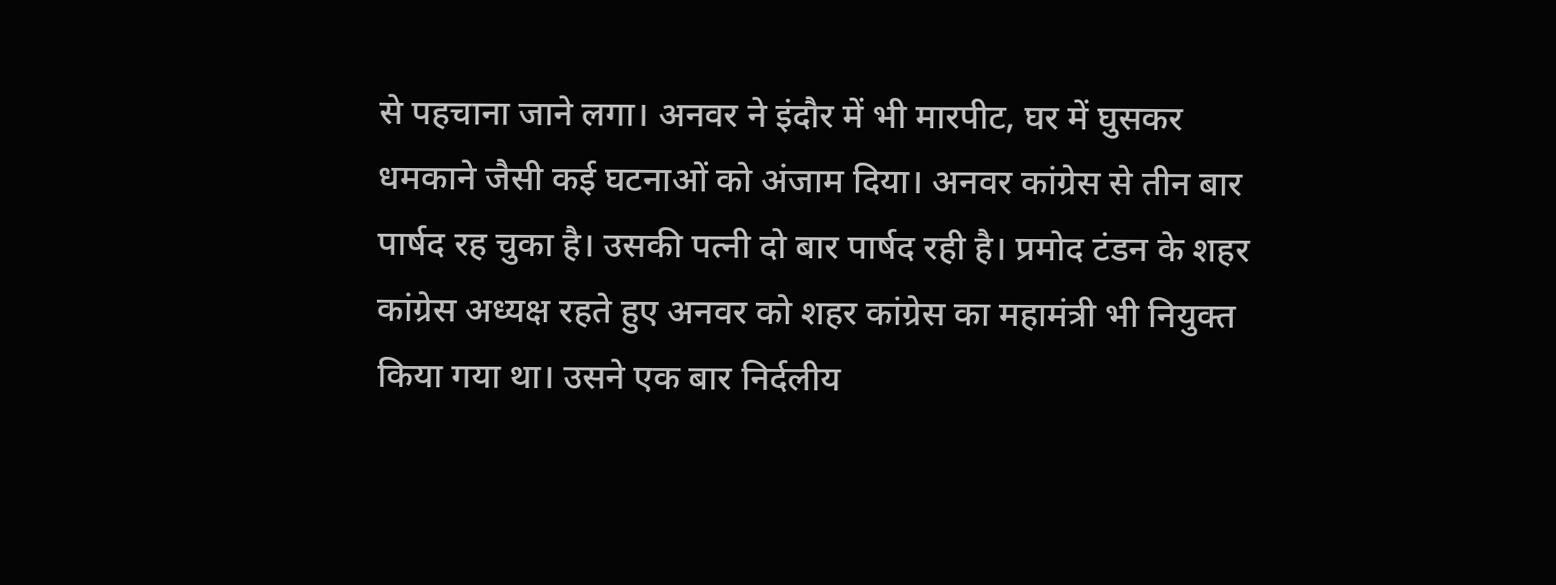से पहचाना जाने लगा। अनवर ने इंदौर में भी मारपीट, घर में घुसकर धमकाने जैसी कई घटनाओं को अंजाम दिया। अनवर कांग्रेस से तीन बार पार्षद रह चुका है। उसकी पत्नी दो बार पार्षद रही है। प्रमोद टंडन के शहर कांग्रेस अध्यक्ष रहते हुए अनवर को शहर कांग्रेस का महामंत्री भी नियुक्त किया गया था। उसने एक बार निर्दलीय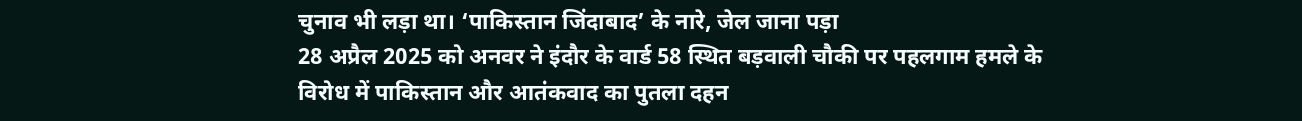चुनाव भी लड़ा था। ‘पाकिस्तान जिंदाबाद’ के नारे, जेल जाना पड़ा
28 अप्रैल 2025 को अनवर ने इंदौर के वार्ड 58 स्थित बड़वाली चौकी पर पहलगाम हमले के विरोध में पाकिस्तान और आतंकवाद का पुतला दहन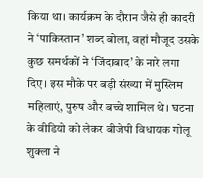किया था। कार्यक्रम के दौरान जैसे ही कादरी ने ‘पाकिस्तान’ शब्द बोला, वहां मौजूद उसके कुछ समर्थकों ने ‘जिंदाबाद’ के नारे लगा दिए। इस मौके पर बड़ी संख्या में मुस्लिम महिलाएं, पुरुष और बच्चे शामिल थे। घटना के वीडियो को लेकर बीजेपी विधायक गोलू शुक्ला ने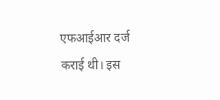एफआईआर दर्ज कराई थी। इस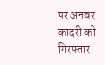पर अनवर कादरी को गिरफ्तार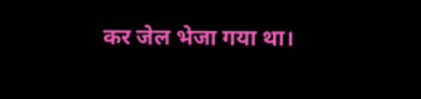कर जेल भेजा गया था।